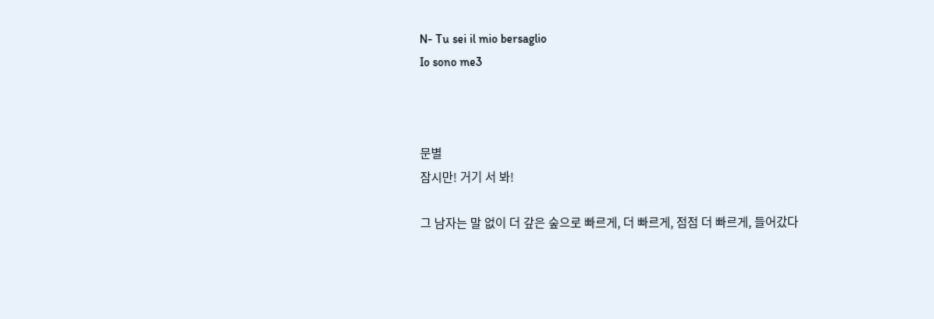N- Tu sei il mio bersaglio
Io sono me3



문별
잠시만! 거기 서 봐!

그 남자는 말 없이 더 갚은 숲으로 빠르게, 더 빠르게, 점점 더 빠르게, 들어갔다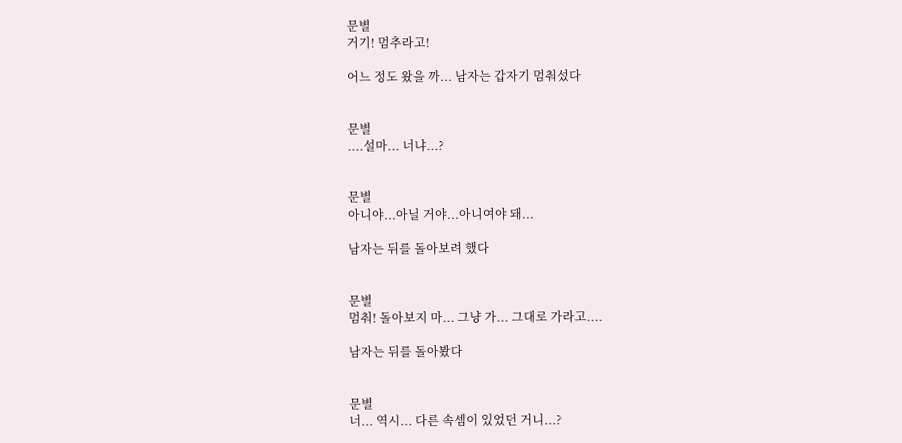문별
거기! 멈추라고!

어느 정도 왔을 까... 남자는 갑자기 멈춰섰다


문별
....설마... 너냐...?


문별
아니야...아닐 거야...아니여야 돼...

남자는 뒤를 돌아보려 했다


문별
멈춰! 돌아보지 마... 그냥 가... 그대로 가라고....

남자는 뒤를 돌아봤다


문별
너... 역시... 다른 속셈이 있었던 거니...?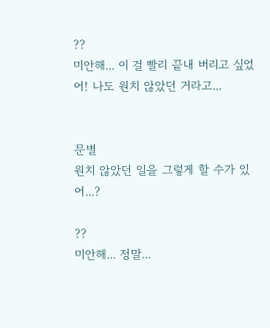??
미안해... 이 걸 빨리 끝내 버리고 싶었어! 나도 원치 않았던 거라고...


문별
원치 않았던 일을 그렇게 할 수가 있어...?

??
미안해... 정말...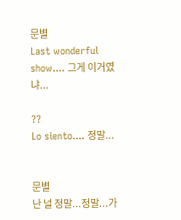문별
Last wonderful show.... 그게 이거였냐...

??
Lo siento.... 정말...


문별
난 널 정말...정말...가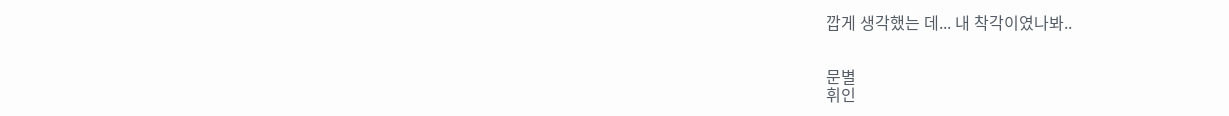깝게 생각했는 데... 내 착각이였나봐..


문별
휘인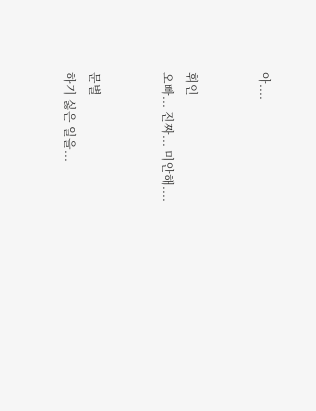아....


휘인
오빠... 진짜... 미안해....


문별
하기 싫은 일을...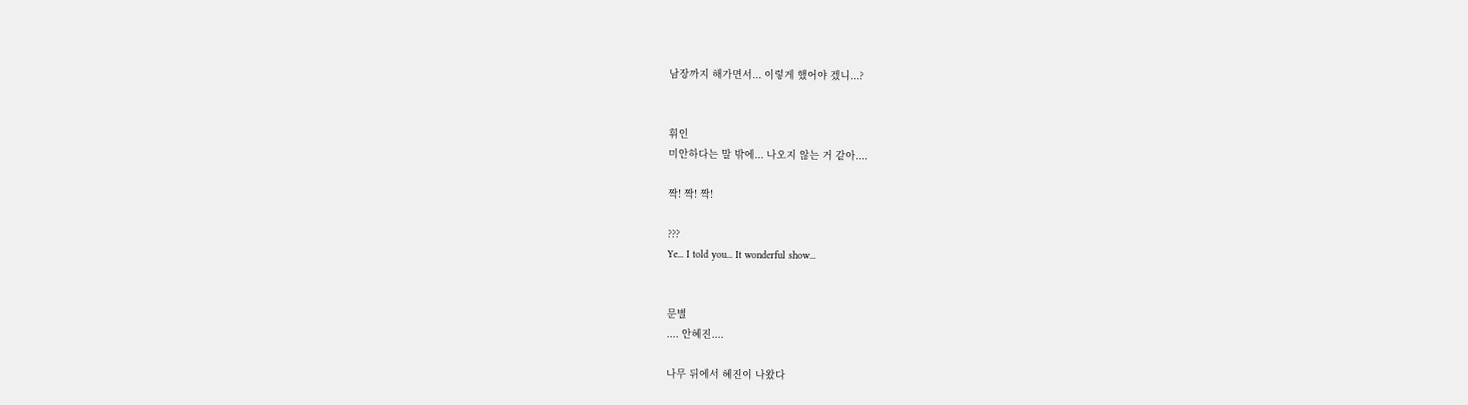남장까지 해가면서... 이렇게 했어야 겠니...?


휘인
미안하다는 말 밖에... 나오지 않는 거 같아....

짝! 짝! 짝!

???
Ye... I told you... It wonderful show...


문별
.... 안혜진....

나무 뒤에서 혜진이 나왔다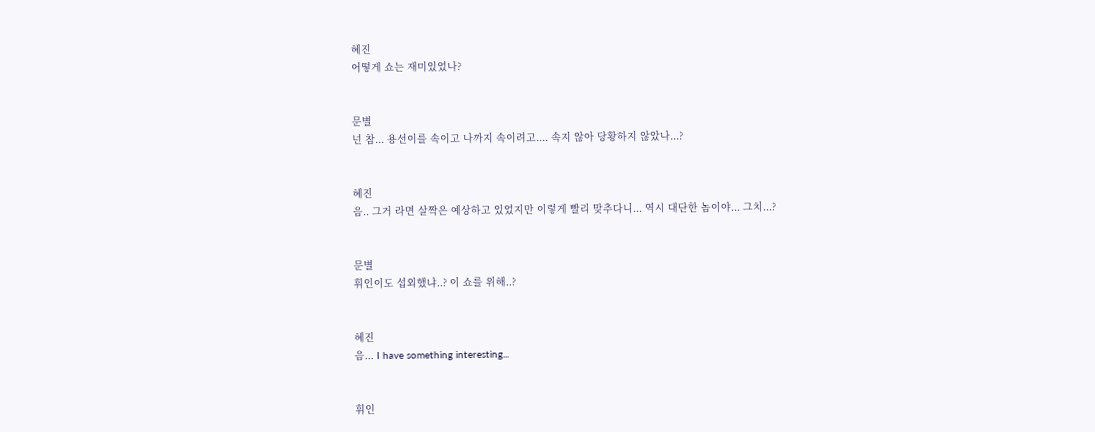혜진
어떻게 쇼는 재미있었나?


문별
넌 참... 용선이를 속이고 나까지 속이려고.... 속지 않아 당황하지 않았나...?


혜진
음.. 그거 라면 살짝은 예상하고 있었지만 이렇게 빨리 맞추다니... 역시 대단한 놈이야... 그치...?


문별
휘인이도 섭외했냐..? 이 쇼를 위해..?


혜진
음... I have something interesting...


휘인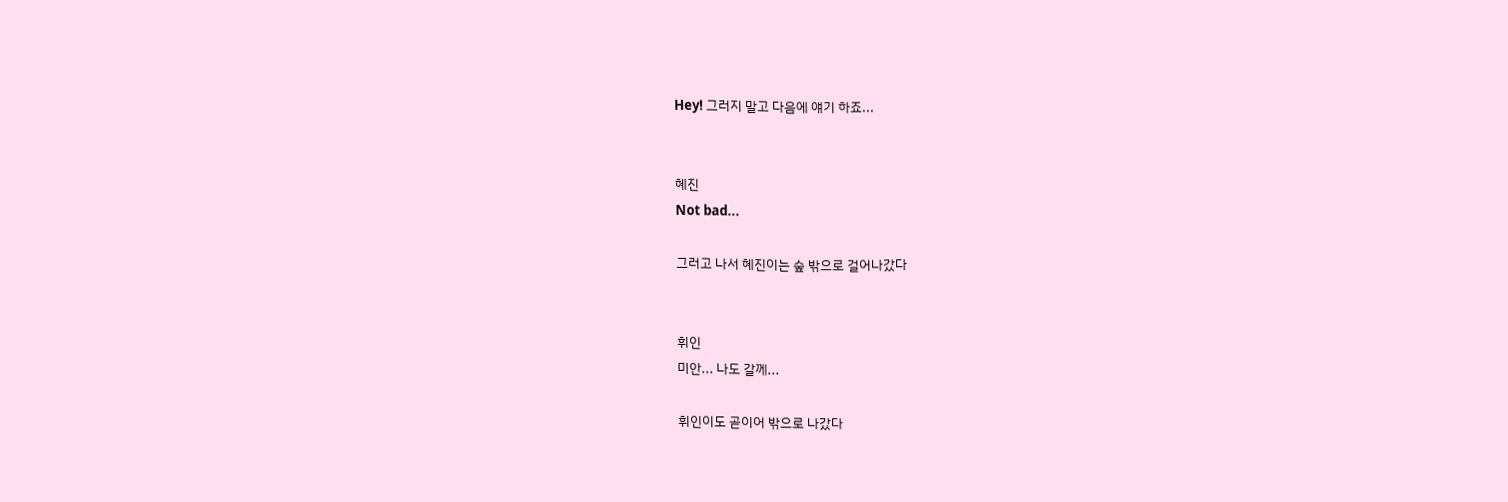Hey! 그러지 말고 다음에 얘기 하죠...


혜진
Not bad...

그러고 나서 혜진이는 숲 밖으로 걸어나갔다


휘인
미안... 나도 갈께...

휘인이도 곧이어 밖으로 나갔다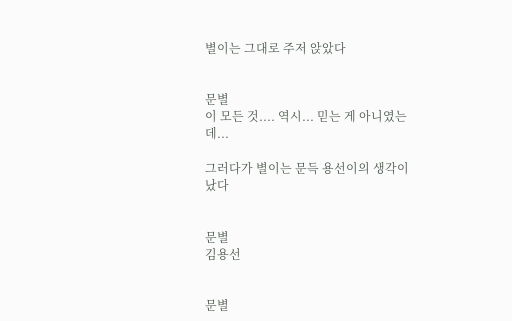별이는 그대로 주저 앉았다


문별
이 모든 것.... 역시... 믿는 게 아니였는 데...

그러다가 별이는 문득 용선이의 생각이 났다


문별
김용선


문별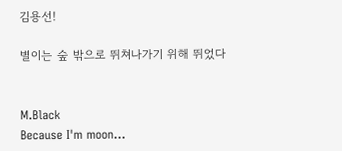김용선!

별이는 숲 밖으로 뛰쳐나가기 위해 뛰었다


M.Black
Because I'm moon...